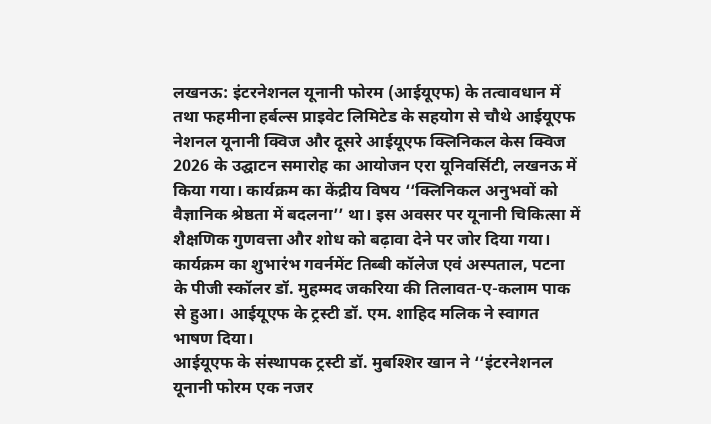लखनऊ: इंटरनेशनल यूनानी फोरम (आईयूएफ) के तत्वावधान में तथा फहमीना हर्बल्स प्राइवेट लिमिटेड के सहयोग से चौथे आईयूएफ नेशनल यूनानी क्विज और दूसरे आईयूएफ क्लिनिकल केस क्विज 2026 के उद्घाटन समारोह का आयोजन एरा यूनिवर्सिटी, लखनऊ में किया गया। कार्यक्रम का केंद्रीय विषय ‘‘क्लिनिकल अनुभवों को वैज्ञानिक श्रेष्ठता में बदलना’’ था। इस अवसर पर यूनानी चिकित्सा में शैक्षणिक गुणवत्ता और शोध को बढ़ावा देने पर जोर दिया गया।
कार्यक्रम का शुभारंभ गवर्नमेंट तिब्बी कॉलेज एवं अस्पताल, पटना के पीजी स्कॉलर डॉ. मुहम्मद जकरिया की तिलावत-ए-कलाम पाक से हुआ। आईयूएफ के ट्रस्टी डॉ. एम. शाहिद मलिक ने स्वागत भाषण दिया।
आईयूएफ के संस्थापक ट्रस्टी डॉ. मुबश्शिर खान ने ‘‘इंटरनेशनल यूनानी फोरम एक नजर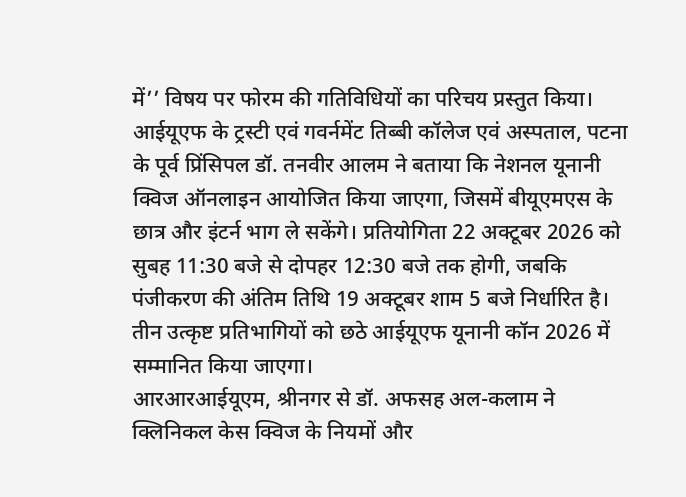में’’ विषय पर फोरम की गतिविधियों का परिचय प्रस्तुत किया।
आईयूएफ के ट्रस्टी एवं गवर्नमेंट तिब्बी कॉलेज एवं अस्पताल, पटना के पूर्व प्रिंसिपल डॉ. तनवीर आलम ने बताया कि नेशनल यूनानी क्विज ऑनलाइन आयोजित किया जाएगा, जिसमें बीयूएमएस के छात्र और इंटर्न भाग ले सकेंगे। प्रतियोगिता 22 अक्टूबर 2026 को सुबह 11:30 बजे से दोपहर 12:30 बजे तक होगी, जबकि पंजीकरण की अंतिम तिथि 19 अक्टूबर शाम 5 बजे निर्धारित है। तीन उत्कृष्ट प्रतिभागियों को छठे आईयूएफ यूनानी कॉन 2026 में सम्मानित किया जाएगा।
आरआरआईयूएम, श्रीनगर से डॉ. अफसह अल-कलाम ने क्लिनिकल केस क्विज के नियमों और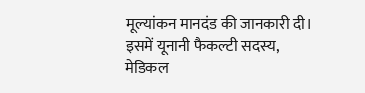मूल्यांकन मानदंड की जानकारी दी। इसमें यूनानी फैकल्टी सदस्य, मेडिकल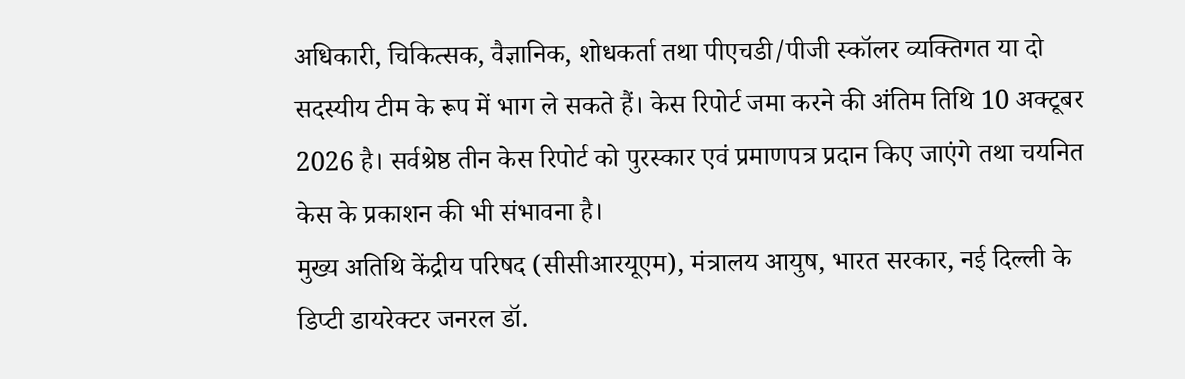अधिकारी, चिकित्सक, वैज्ञानिक, शोधकर्ता तथा पीएचडी/पीजी स्कॉलर व्यक्तिगत या दो सदस्यीय टीम के रूप में भाग ले सकते हैं। केस रिपोर्ट जमा करने की अंतिम तिथि 10 अक्टूबर 2026 है। सर्वश्रेष्ठ तीन केस रिपोर्ट को पुरस्कार एवं प्रमाणपत्र प्रदान किए जाएंगे तथा चयनित केस के प्रकाशन की भी संभावना है।
मुख्य अतिथि केंद्रीय परिषद (सीसीआरयूएम), मंत्रालय आयुष, भारत सरकार, नई दिल्ली के डिप्टी डायरेक्टर जनरल डॉ.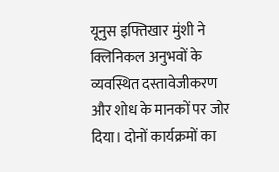यूनुस इफ्तिखार मुंशी ने क्लिनिकल अनुभवों के व्यवस्थित दस्तावेजीकरण और शोध के मानकों पर जोर दिया। दोनों कार्यक्रमों का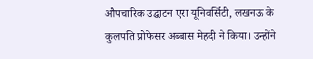औपचारिक उद्घाटन एरा यूनिवर्सिटी, लखनऊ के कुलपति प्रोफेसर अब्बास मेहदी ने किया। उन्होंने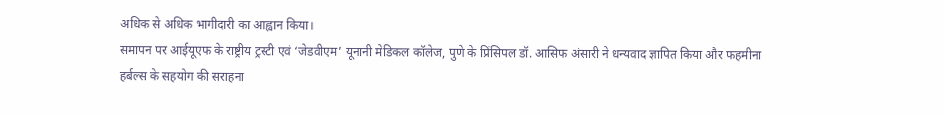अधिक से अधिक भागीदारी का आह्वान किया।
समापन पर आईयूएफ के राष्ट्रीय ट्रस्टी एवं ‘जेडवीएम’ यूनानी मेडिकल कॉलेज, पुणे के प्रिंसिपल डॉ. आसिफ अंसारी ने धन्यवाद ज्ञापित किया और फहमीना हर्बल्स के सहयोग की सराहना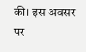की। इस अवसर पर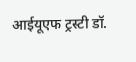आईयूएफ ट्रस्टी डॉ.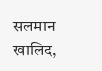सलमान खालिद,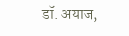डॉ. अयाज,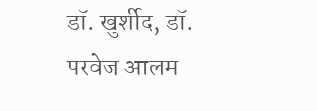डॉ. खुर्शीद, डॉ. परवेज आलम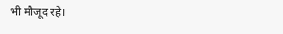भी मौजूद रहे।